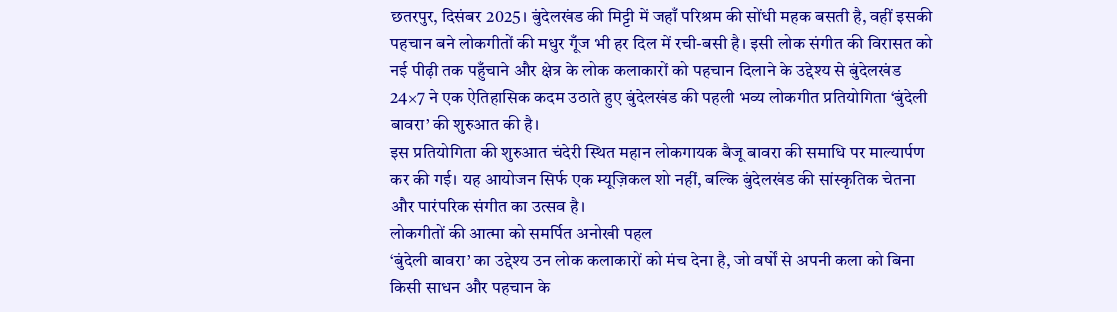छतरपुर, दिसंबर 2025। बुंदेलखंड की मिट्टी में जहाँ परिश्रम की सोंधी महक बसती है, वहीं इसकी पहचान बने लोकगीतों की मधुर गूँज भी हर दिल में रची-बसी है। इसी लोक संगीत की विरासत को नई पीढ़ी तक पहुँचाने और क्षेत्र के लोक कलाकारों को पहचान दिलाने के उद्देश्य से बुंदेलखंड 24×7 ने एक ऐतिहासिक कदम उठाते हुए बुंदेलखंड की पहली भव्य लोकगीत प्रतियोगिता ‘बुंदेली बावरा’ की शुरुआत की है।
इस प्रतियोगिता की शुरुआत चंदेरी स्थित महान लोकगायक बैजू बावरा की समाधि पर माल्यार्पण कर की गई। यह आयोजन सिर्फ एक म्यूज़िकल शो नहीं, बल्कि बुंदेलखंड की सांस्कृतिक चेतना और पारंपरिक संगीत का उत्सव है।
लोकगीतों की आत्मा को समर्पित अनोखी पहल
‘बुंदेली बावरा’ का उद्देश्य उन लोक कलाकारों को मंच देना है, जो वर्षों से अपनी कला को बिना किसी साधन और पहचान के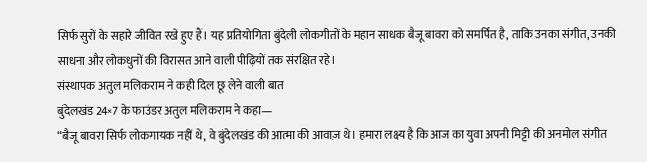सिर्फ सुरों के सहारे जीवित रखे हुए हैं। यह प्रतियोगिता बुंदेली लोकगीतों के महान साधक बैजू बावरा को समर्पित है, ताकि उनका संगीत, उनकी साधना और लोकधुनों की विरासत आने वाली पीढ़ियों तक संरक्षित रहे।
संस्थापक अतुल मलिकराम ने कही दिल छू लेने वाली बात
बुंदेलखंड 24×7 के फाउंडर अतुल मलिकराम ने कहा—
“बैजू बावरा सिर्फ लोकगायक नहीं थे, वे बुंदेलखंड की आत्मा की आवाज़ थे। हमारा लक्ष्य है कि आज का युवा अपनी मिट्टी की अनमोल संगीत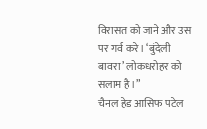विरासत को जाने और उस पर गर्व करे। ‘बुंदेली बावरा’ लोकधरोहर को सलाम है।”
चैनल हेड आसिफ पटेल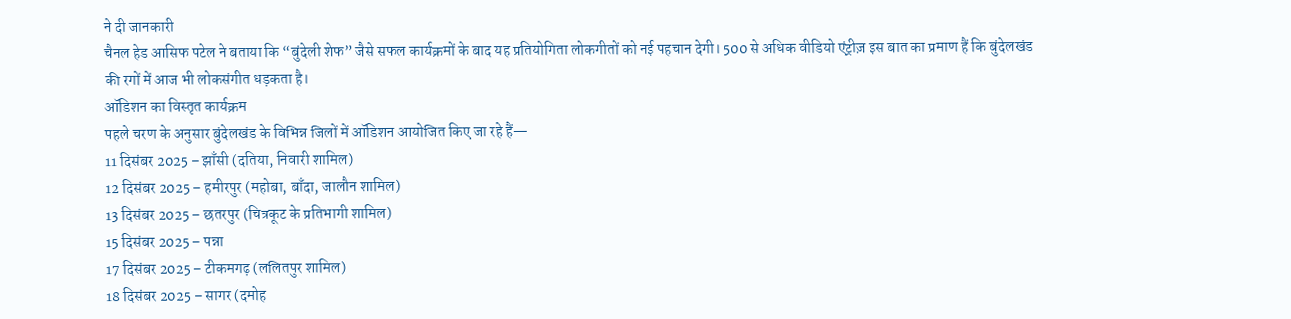ने दी जानकारी
चैनल हेड आसिफ पटेल ने बताया कि “बुंदेली शेफ” जैसे सफल कार्यक्रमों के बाद यह प्रतियोगिता लोकगीतों को नई पहचान देगी। 500 से अधिक वीडियो एंट्रीज़ इस बात का प्रमाण हैं कि बुंदेलखंड की रगों में आज भी लोकसंगीत धड़कता है।
ऑडिशन का विस्तृत कार्यक्रम
पहले चरण के अनुसार बुंदेलखंड के विभिन्न जिलों में ऑडिशन आयोजित किए जा रहे हैं—
11 दिसंबर 2025 – झाँसी (दतिया, निवारी शामिल)
12 दिसंबर 2025 – हमीरपुर (महोबा, बाँदा, जालौन शामिल)
13 दिसंबर 2025 – छतरपुर (चित्रकूट के प्रतिभागी शामिल)
15 दिसंबर 2025 – पन्ना
17 दिसंबर 2025 – टीकमगढ़ (ललितपुर शामिल)
18 दिसंबर 2025 – सागर (दमोह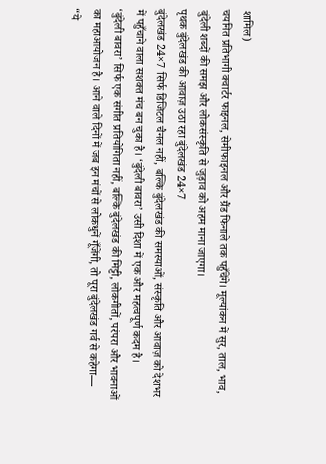शामिल)
चयनित प्रतिभागी क्वार्टर फाइनल, सेमीफाइनल और ग्रैंड फिनाले तक पहुँचेंगे। मूल्यांकन में सुर, ताल, भाव, बुंदेली शब्दों की समझ और लोकसंस्कृति से जुड़ाव को अहम माना जाएगा।
पृथक बुंदेलखंड की आवाज़ उठा रहा बुंदेलखंड 24×7
बुंदेलखंड 24×7 सिर्फ डिजिटल चैनल नहीं, बल्कि बुंदेलखंड की समस्याओं, संस्कृति और आवाज़ को देशभर में पहुँचाने वाला सशक्त मंच बन चुका है। ‘बुंदेली बावरा’ उसी दिशा में एक और महत्वपूर्ण कदम है।
‘बुंदेली बावरा’ सिर्फ एक संगीत प्रतियोगिता नहीं, बल्कि बुंदेलखंड की मिट्टी, लोकगीतों, परंपरा और भावनाओं का महाआयोजन है। आने वाले दिनों में जब इन मंचों से लोकधुनें गूँजेंगी, तो पूरा बुंदेलखंड गर्व से कहेगा—
“ये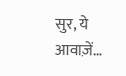सुर, ये आवाज़ें…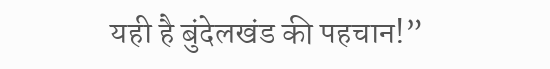यही है बुंदेलखंड की पहचान!”